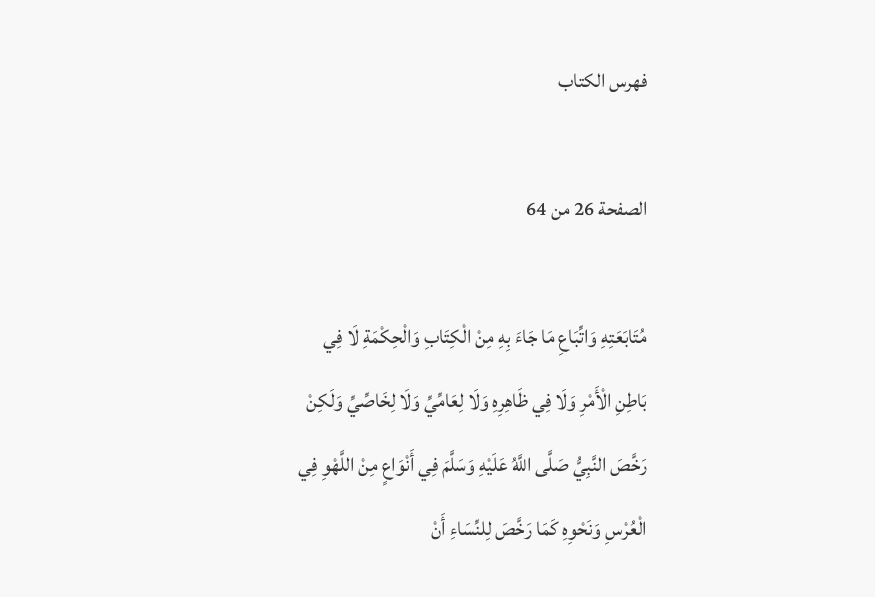فهرس الكتاب

الصفحة 26 من 64

مُتَابَعَتِهِ وَاتِّبَاعِ مَا جَاءَ بِهِ مِنْ الْكِتَابِ وَالْحِكْمَةِ لَا فِي بَاطِنِ الْأَمْرِ وَلَا فِي ظَاهِرِهِ وَلَا لِعَامِّيِّ وَلَا لِخَاصِّيِّ وَلَكِنْ رَخَّصَ النَّبِيُّ صَلَّى اللَّهُ عَلَيْهِ وَسَلَّمَ فِي أَنْوَاعٍ مِنْ اللَّهْوِ فِي الْعُرْسِ وَنَحْوِهِ كَمَا رَخَّصَ لِلنِّسَاءِ أَنْ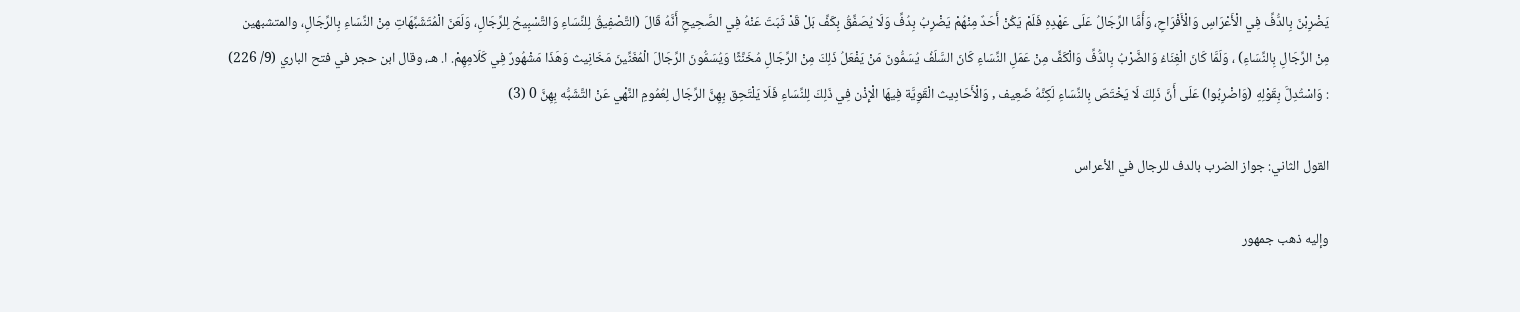يَضْرِبْنَ بِالدُّفِّ فِي الْأَعْرَاسِ وَالْأَفْرَاحِ، وَأَمَّا الرِّجَالُ عَلَى عَهْدِهِ فَلَمْ يَكُنْ أَحَدٌ مِنْهُمْ يَضْرِبُ بِدُفِّ وَلَا يُصَفِّقُ بِكَفِّ بَلْ قَدْ ثَبَتَ عَنْهُ فِي الصَّحِيحِ أَنَّهُ قَالَ (التَّصْفِيقُ لِلنِّسَاءِ وَالتَّسْبِيحُ لِلرِّجَالِ، وَلَعَنَ الْمُتَشَبِّهَاتِ مِنْ النِّسَاءِ بِالرِّجَالِ، والمتشبهين مِنْ الرِّجَالِ بِالنِّسَاءِ) ، وَلَمَّا كَانَ الْغِنَاءُ وَالضَّرْبُ بِالدُّفِّ وَالْكَفِّ مِنْ عَمَلِ النِّسَاءِ كَانَ السَّلَفُ يُسَمُّونَ مَنْ يَفْعَلُ ذَلِكَ مِنْ الرِّجَالِ مُخَنَّثًا وَيُسَمُّونَ الرِّجَالَ الْمُغَنِّينَ مَخَانِيث وَهَذَا مَشْهُورٌ فِي كَلَامِهِمْ. ا. هـ، وقال ابن حجر في فتح الباري (9/ 226) : وَاسْتُدِلَّ بِقَوْلِهِ (وَاضْرِبُوا) عَلَى أَنَّ ذَلِكَ لَا يَخْتَصّ بِالنِّسَاءِ لَكِنَّهُ ضَعِيف , وَالْأَحَادِيث الْقَوِيَّة فِيهَا الْإِذْن فِي ذَلِكَ لِلنِّسَاءِ فَلَا يَلْتَحِق بِهِنَّ الرِّجَال لِعُمُومِ النَّهْي عَنْ التَّشَبُّه بِهِنَّ 0 (3)

القول الثاني: جواز الضرب بالدف للرجال في الأعراس

وإليه ذهب جمهور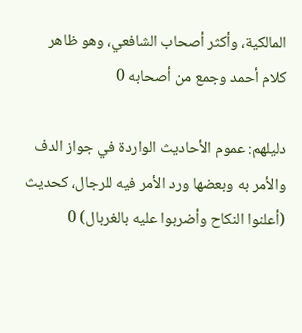المالكية، وأكثر أصحاب الشافعي، وهو ظاهر كلام أحمد وجمع من أصحابه 0

دليلهم: عموم الأحاديث الواردة في جواز الدف والأمر به وبعضها ورد الأمر فيه للرجال، كحديث (أعلنوا النكاح وأضربوا عليه بالغربال) 0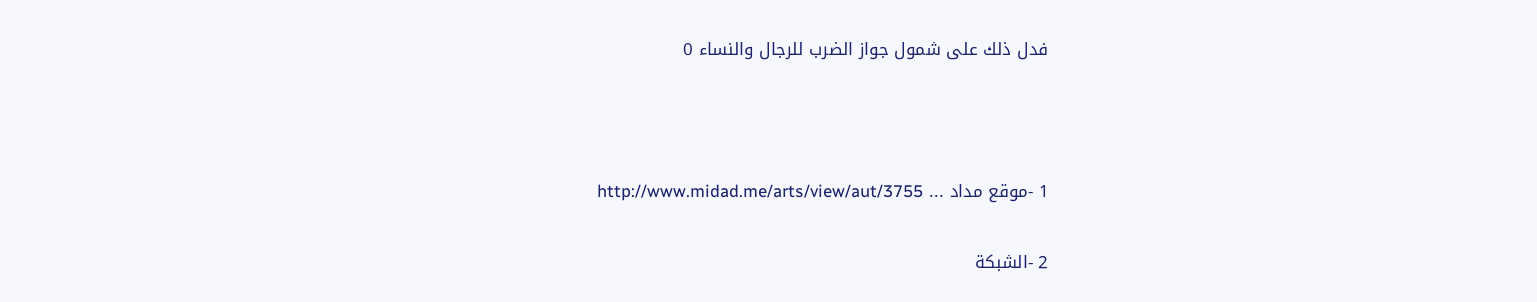فدل ذلك على شمول جواز الضرب للرجال والنساء 0



1 -موقع مداد ... http://www.midad.me/arts/view/aut/3755

2 -الشبكة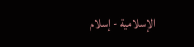الإسلامية - إسلام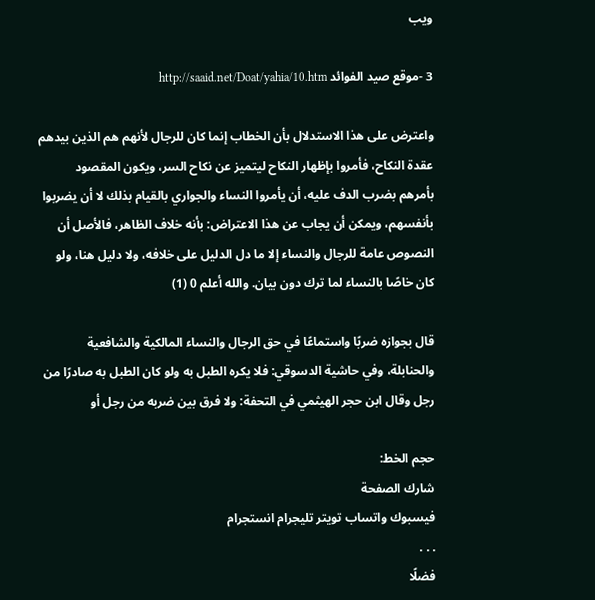ويب

3 -موقع صيد الفوائد http://saaid.net/Doat/yahia/10.htm

واعترض على هذا الاستدلال بأن الخطاب إنما كان للرجال لأنهم هم الذين بيدهم عقدة النكاح، فأمروا بإظهار النكاح ليتميز عن نكاح السر، ويكون المقصود بأمرهم بضرب الدف عليه، أن يأمروا النساء والجواري بالقيام بذلك لا أن يضربوا بأنفسهم، ويمكن أن يجاب عن هذا الاعتراض: بأنه خلاف الظاهر، فالأصل أن النصوص عامة للرجال والنساء إلا ما دل الدليل على خلافه، ولا دليل هنا، ولو كان خاصًا بالنساء لما ترك دون بيان. والله أعلم 0 (1)

قال بجوازه ضربًا واستماعًا في حق الرجال والنساء المالكية والشافعية والحنابلة، وفي حاشية الدسوقي: فلا يكره الطبل به ولو كان الطبل به صادرًا من رجل وقال ابن حجر الهيثمي في التحفة: ولا فرق بين ضربه من رجل أو

حجم الخط:
شارك الصفحة
فيسبوك واتساب تويتر تليجرام انستجرام
. . .
فضلًا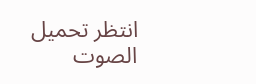انتظر تحميل الصوت